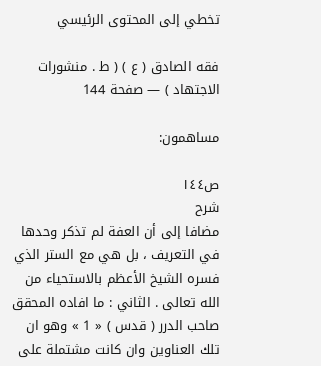تخطي إلى المحتوى الرئيسي

فقه الصادق ( ع ) ( ط . منشورات الاجتهاد ) — صفحة 144

مساهمون:

ص١٤٤
شرح
مضافا إلى أن العفة لم تذكر وحدها في التعريف ، بل هي مع الستر الذي فسره الشيخ الأعظم بالاستحياء من الله تعالى . الثاني : ما افاده المحقق صاحب الدرر ( قدس ) « 1 » وهو ان تلك العناوين وان كانت مشتملة على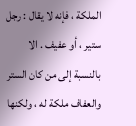الملكة ، فإنه لا يقال : رجل ستير ، أو عفيف . الا بالنسبة إلى من كان الستر والعفاف ملكة له ، ولكنها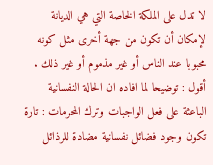لا تدل على الملكة الخاصة التي هي الديانة لإمكان أن تكون من جهة أخرى مثل كونه محبوبا عند الناس أو غير مذموم أو غير ذلك . أقول : توضيحا لما افاده ان الحالة النفسانية الباعثة على فعل الواجبات وترك المحرمات : تارة تكون وجود فضائل نفسانية مضادة للرذائل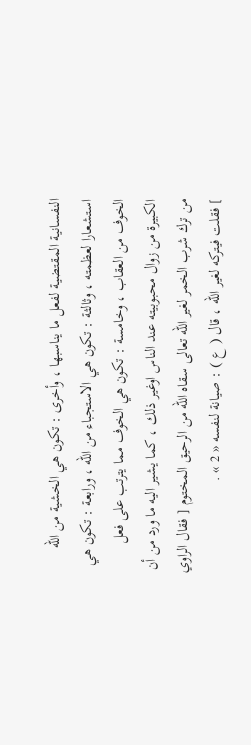النفسانية المقتضية لفعل ما يناسبها ، وأخرى : تكون هي الخشية من الله استشعارا لعظمته ، وثالثة : تكون هي الاستجباء من الله ، ورابعة : تكون هي الخوف من العقاب ، وخامسة : تكون هي الخوف مما يترتب على فعل الكبيرة من زوال محبوبيته عند الناس اوغير ذلك ، كما يشير اليه ما ورد من أن من ترك شرب الخمر لغير الله تعالى سقاه الله من الرحيق المختوم [ فقال الراوي ] فقلت فيتركه لغير الله ، قال ( ع ) : صيانة لنفسه « 2 » .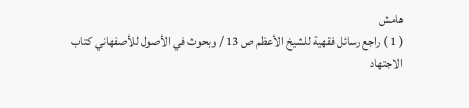هامش
( 1 ) راجع رسائل فقهية للشيخ الأعظم ص 13 / وبحوث في الأصول للأصفهاني كتاب الاجتهاد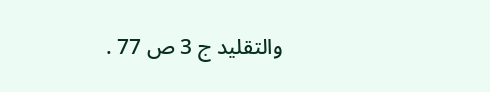والتقليد ج 3 ص 77 .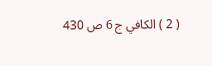( 2 ) الكافي ج 6 ص 430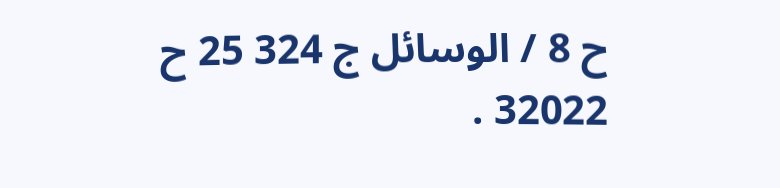ح 8 / الوسائل ج 324 25 ح 32022 .